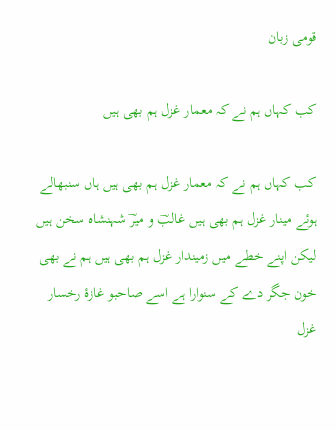قومی زبان

کب کہاں ہم نے کہ معمار غزل ہم بھی ہیں

کب کہاں ہم نے کہ معمار غزل ہم بھی ہیں ہاں سنبھالے ہوئے مینار غزل ہم بھی ہیں غالبؔ و میرؔ شہنشاہ سخن ہیں لیکن اپنے خطے میں زمیندار غزل ہم بھی ہیں ہم نے بھی خون جگر دے کے سنوارا ہے اسے صاحبو غازۂ رخسار غزل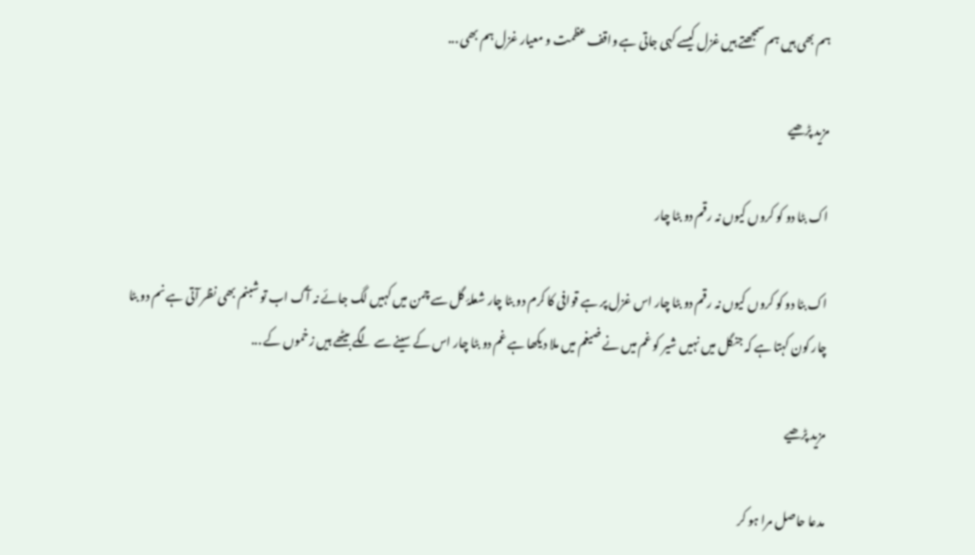ہم بھی ہیں ہم سمجھتے ہیں غزل کیسے کہی جاتی ہے واقف عظمت و معیار غزل ہم بھی ...

مزید پڑھیے

اک بٹا دو کو کروں کیوں نہ رقم دو بٹا چار

اک بٹا دو کو کروں کیوں نہ رقم دو بٹا چار اس غزل پر ہے قوافی کا کرم دو بٹا چار شعلۂ گل سے چمن میں کہیں لگ جائے نہ آگ اب تو شبنم بھی نظر آتی ہے نم دو بٹا چار کون کہتا ہے کہ جنگل میں نہیں شیر کو غم میں نے ضیغم میں ملا دیکھا ہے غم دو بٹا چار اس کے سینے سے لگے بیٹھے ہیں زخموں کے ...

مزید پڑھیے

مدعا حاصل مرا ہو کر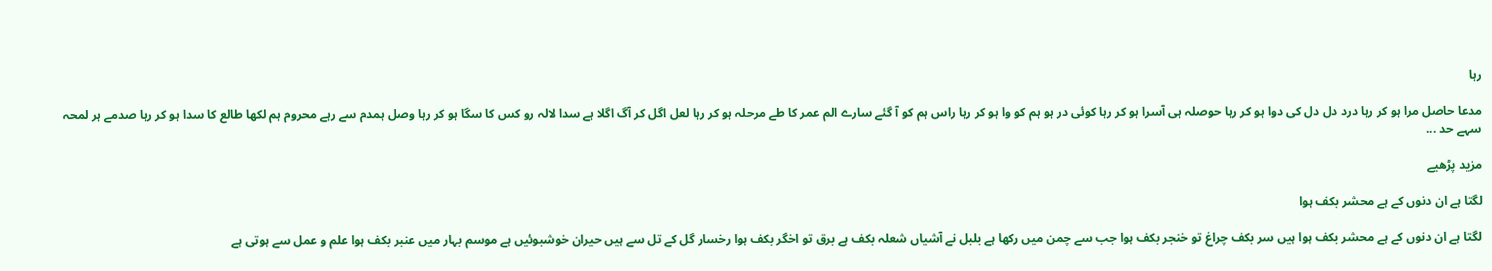رہا

مدعا حاصل مرا ہو کر رہا درد دل دل کی دوا ہو کر رہا حوصلہ ہی آسرا ہو کر رہا کوئی در ہو ہم کو وا ہو کر رہا راس ہم کو آ گئے سارے الم عمر کا طے مرحلہ ہو کر رہا لعل اگل کر آگ اگلا ہے سدا لالہ رو کس کا سگا ہو کر رہا وصل ہمدم سے رہے محروم ہم لکھا طالع کا سدا ہو کر رہا صدمے ہر لمحہ سہے حد ...

مزید پڑھیے

لگتا ہے ان دنوں کے ہے محشر بکف ہوا

لگتا ہے ان دنوں کے ہے محشر بکف ہوا ہیں سر بکف چراغ تو خنجر بکف ہوا جب سے چمن میں رکھا ہے بلبل نے آشیاں شعلہ بکف ہے برق تو اخگر بکف ہوا رخسار گل کے تل سے ہیں حیران خوشبوئیں ہے موسم بہار میں عنبر بکف ہوا علم و عمل سے ہوتی ہے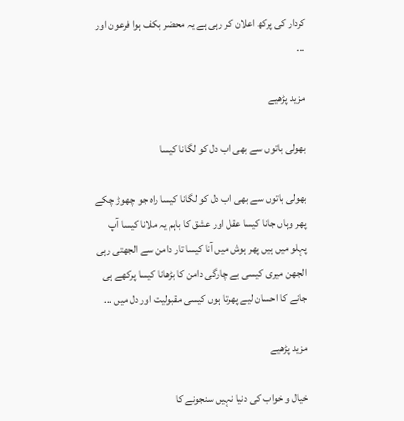کردار کی پرکھ اعلان کر رہی ہے یہ محضر بکف ہوا فرعون اور ...

مزید پڑھیے

بھولی باتوں سے بھی اب دل کو لگانا کیسا

بھولی باتوں سے بھی اب دل کو لگانا کیسا راہ جو چھوڑ چکے پھر وہاں جانا کیسا عقل اور عشق کا باہم یہ ملانا کیسا آپ پہلو میں ہیں پھر ہوش میں آنا کیسا تار دامن سے الجھتی رہی الجھن میری کیسی بے چارگی دامن کا بڑھانا کیسا پرکھے ہی جانے کا احسان لیے پھرتا ہوں کیسی مقبولیت اور دل میں ...

مزید پڑھیے

خیال و خواب کی دنیا نہیں سنجونے کا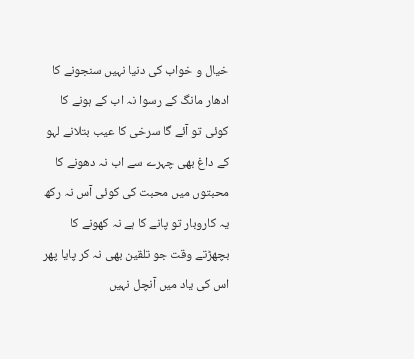خیال و خواب کی دنیا نہیں سنجونے کا ادھار مانگ کے رسوا نہ اب کے ہونے کا کوئی تو آئے گا سرخی کا عیب بتلانے لہو کے داغ بھی چہرے سے اب نہ دھونے کا محبتوں میں محبت کی کوئی آس نہ رکھ یہ کاروبار تو پانے کا ہے نہ کھونے کا بچھڑتے وقت جو تلقین بھی نہ کر پایا پھر اس کی یاد میں آنچل نہیں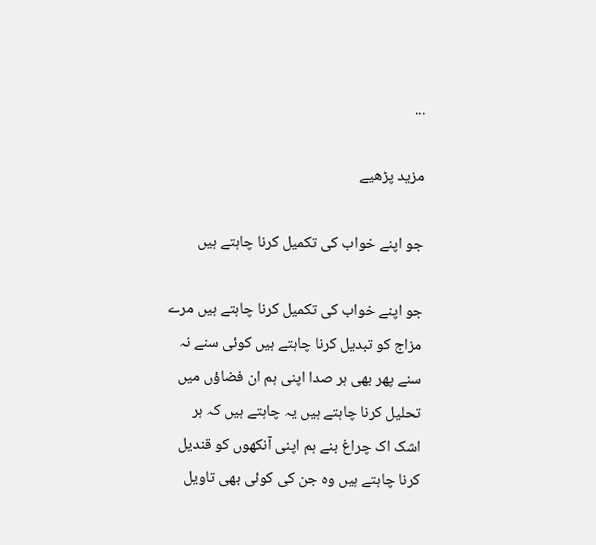...

مزید پڑھیے

جو اپنے خواب کی تکمیل کرنا چاہتے ہیں

جو اپنے خواب کی تکمیل کرنا چاہتے ہیں مرے مزاج کو تبدیل کرنا چاہتے ہیں کوئی سنے نہ سنے پھر بھی ہر صدا اپنی ہم ان فضاؤں میں تحلیل کرنا چاہتے ہیں یہ چاہتے ہیں کہ ہر اشک اک چراغ بنے ہم اپنی آنکھوں کو قندیل کرنا چاہتے ہیں وہ جن کی کوئی بھی تاویل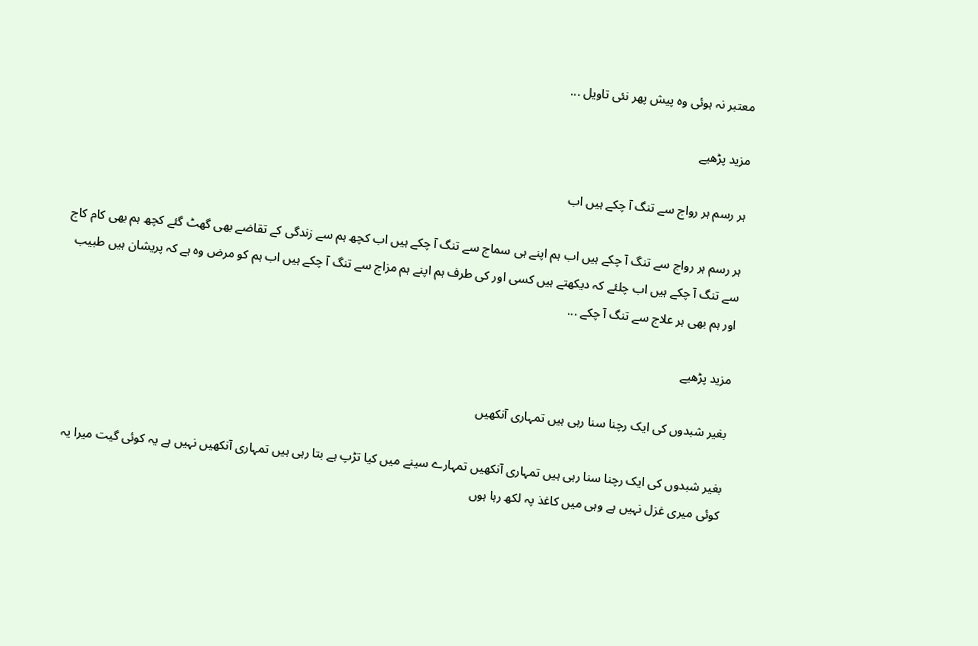معتبر نہ ہوئی وہ پیش پھر نئی تاویل ...

مزید پڑھیے

ہر رسم ہر رواج سے تنگ آ چکے ہیں اب

ہر رسم ہر رواج سے تنگ آ چکے ہیں اب ہم اپنے ہی سماج سے تنگ آ چکے ہیں اب کچھ ہم سے زندگی کے تقاضے بھی گھٹ گئے کچھ ہم بھی کام کاج سے تنگ آ چکے ہیں اب چلئے کہ دیکھتے ہیں کسی اور کی طرف ہم اپنے ہم مزاج سے تنگ آ چکے ہیں اب ہم کو مرض وہ ہے کہ پریشان ہیں طبیب اور ہم بھی ہر علاج سے تنگ آ چکے ...

مزید پڑھیے

بغیر شبدوں کی ایک رچنا سنا رہی ہیں تمہاری آنکھیں

بغیر شبدوں کی ایک رچنا سنا رہی ہیں تمہاری آنکھیں تمہارے سینے میں کیا تڑپ ہے بتا رہی ہیں تمہاری آنکھیں نہیں ہے یہ کوئی گیت میرا یہ کوئی میری غزل نہیں ہے وہی میں کاغذ پہ لکھ رہا ہوں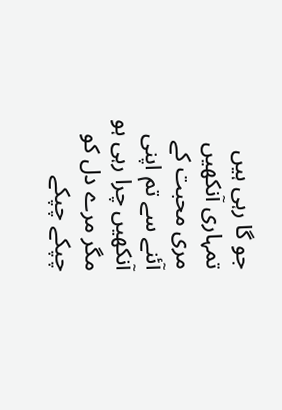جو گا رہی ہیں تمہاری آنکھیں مری محبت کے آئنے سے تم اپنی آنکھیں چرا رہی ہو مگر مرے دل کو چپکے چپکے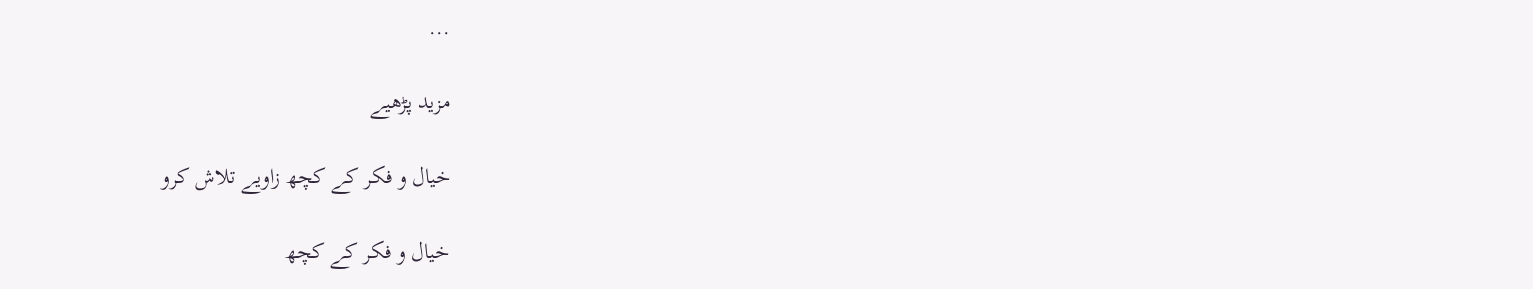...

مزید پڑھیے

خیال و فکر کے کچھ زاویے تلاش کرو

خیال و فکر کے کچھ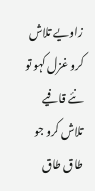زاویے تلاش کرو غزل کہو تو نئے قافیے تلاش کرو جو طاق طاق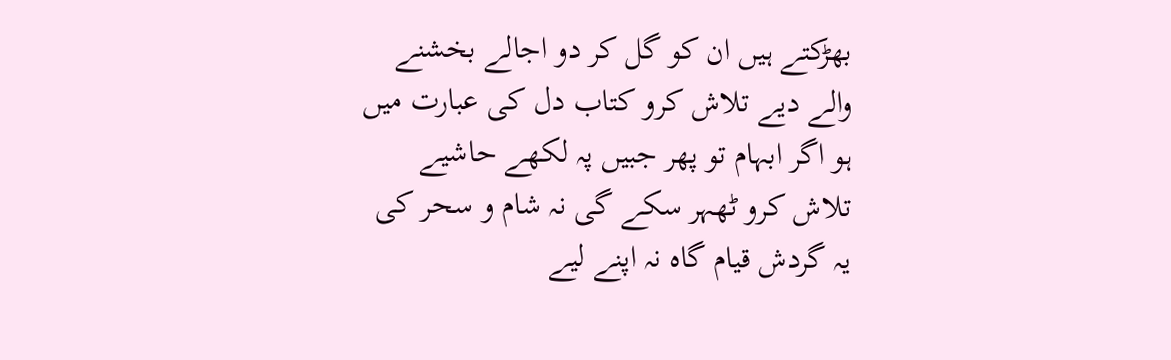بھڑکتے ہیں ان کو گل کر دو اجالے بخشنے والے دیے تلاش کرو کتاب دل کی عبارت میں ہو اگر ابہام تو پھر جبیں پہ لکھے حاشیے تلاش کرو ٹھہر سکے گی نہ شام و سحر کی یہ گردش قیام گاہ نہ اپنے لیے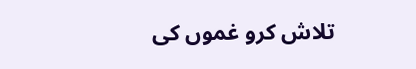تلاش کرو غموں کی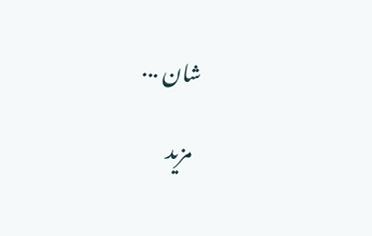شان ...

مزید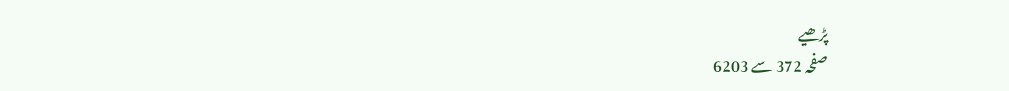پڑھیے
صفحہ 372 سے 6203